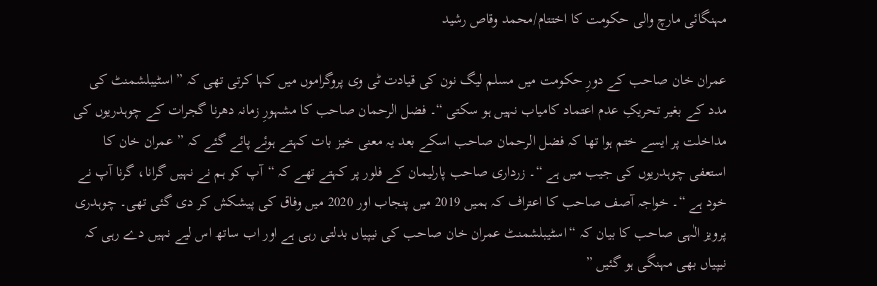مہنگائی مارچ والی حکومت کا اختتام/محمد وقاص رشید

عمران خان صاحب کے دورِ حکومت میں مسلم لیگ نون کی قیادت ٹی وی پروگراموں میں کہا کرتی تھی کہ ” اسٹیبلشمنٹ کی مدد کے بغیر تحریکِ عدم اعتماد کامیاب نہیں ہو سکتی “۔ فضل الرحمان صاحب کا مشہورِ زمانہ دھرنا گجرات کے چوہدریوں کی مداخلت پر ایسے ختم ہوا تھا کہ فضل الرحمان صاحب اسکے بعد یہ معنی خیز بات کہتے ہوئے پائے گئے کہ ” عمران خان کا استعفی چوہدریوں کی جیب میں ہے “۔ زرداری صاحب پارلیمان کے فلور پر کہتے تھے کہ “آپ کو ہم نے نہیں گرانا، گرنا آپ نے خود ہے “۔ خواجہ آصف صاحب کا اعتراف کہ ہمیں 2019 میں پنجاب اور 2020 میں وفاق کی پیشکش کر دی گئی تھی۔ چوہدری پرویز الٰہی صاحب کا بیان کہ “اسٹیبلشمنٹ عمران خان صاحب کی نیپیاں بدلتی رہی ہے اور اب ساتھ اس لیے نہیں دے رہی کہ نیپیاں بھی مہنگی ہو گئیں ”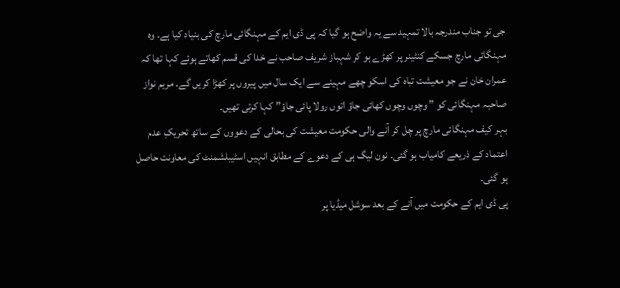جی تو جناب مندرجہ بالا تمہید سے یہ واضح ہو گیا کہ پی ڈی ایم کے مہنگائی مارچ کی بنیاد کیا ہے۔ وہ مہنگائی مارچ جسکے کنٹینر پر کھڑے ہو کر شہباز شریف صاحب نے خدا کی قسم کھاتے ہوئے کہا تھا کہ عمران خان نے جو معیشت تباہ کی اسکو چھے مہینے سے ایک سال میں پیروں پر کھڑا کریں گے۔ مریم نواز صاحبہ مہنگائی کو ” وچوں وچوں کھائی جاؤ اتوں رولا پائی جاؤ” کہا کرتی تھیں۔
بہر کیف مہنگائی مارچ پر چل کر آنے والی حکومت معیشت کی بحالی کے دعووں کے ساتھ تحریکِ عدم اعتماد کے ذریعے کامیاب ہو گئی۔ نون لیگ ہی کے دعوے کے مطابق انہیں اسٹیبلشمنٹ کی معاونت حاصل ہو گئی۔
پی ڈی ایم کے حکومت میں آنے کے بعد سوشل میڈیا پر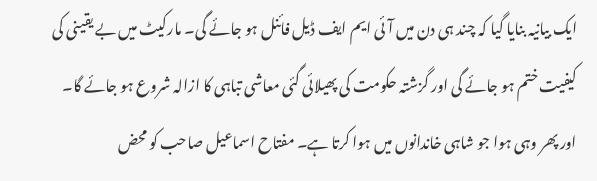ایک بیانیہ بنایا گیا کہ چند ہی دن میں آئی ایم ایف ڈیل فائنل ہو جائے گی۔ مارکیٹ میں بے یقینی کی کیفیت ختم ہو جائے گی اور گزشتہ حکومت کی پھیلائی گئی معاشی تباہی کا ازالہ شروع ہو جائے گا۔
اور پھر وہی ہوا جو شاہی خاندانوں میں ہوا کرتا ہے۔ مفتاح اسماعیل صاحب کو محض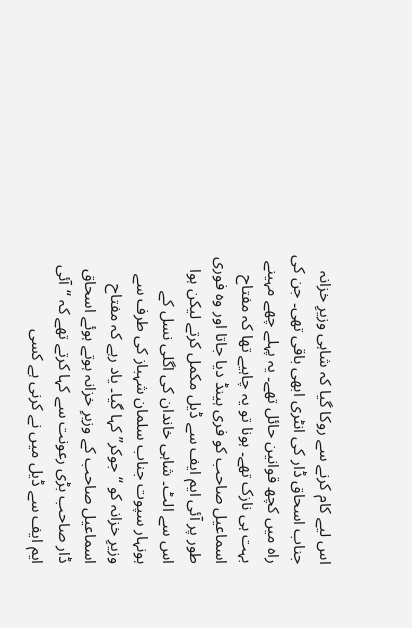اس لیے کام کرنے سے روکا گیا کہ شاہی وزیرِ خزانہ جناب اسحاق ڈار کی انٹری ابھی باقی تھی۔ جن کی راہ میں کچھ قوانین حائل تھے۔ یہ پہلے چھے مہینے بہت ہی نازک تھے۔ ہونا تو یہ چاہیے تھا کہ مفتاح اسماعیل صاحب کو فری ہینڈ دیا جاتا اور وہ فوری طور پر آئی ایم ایف سے ڈیل مکمل کرتے لیکن ہوا اس سے الٹ۔ شاہی خاندان کی اگلی نسل کے ہونہار سپوت جناب سلمان شہباز کی طرف سے وزیرِ خزانہ کو “جوکر” کہا گیا۔ یاد رہے کہ مفتاح اسماعیل صاحب کے وزیرِ خزانہ ہوتے ہوئے اسحاق ڈار صاحب بڑی رعونت سے کہا کرتے تھے کہ “آئی ایم ایف سے ڈیل میں نے کرنی ہے کسی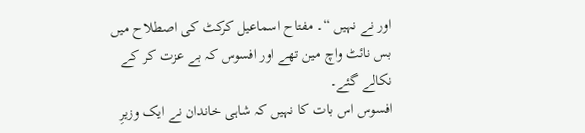اور نے نہیں “۔ مفتاح اسماعیل کرکٹ کی اصطلاح میں بس نائٹ واچ مین تھے اور افسوس کہ بے عزت کر کے نکالے گئے۔
افسوس اس بات کا نہیں کہ شاہی خاندان نے ایک وزیرِ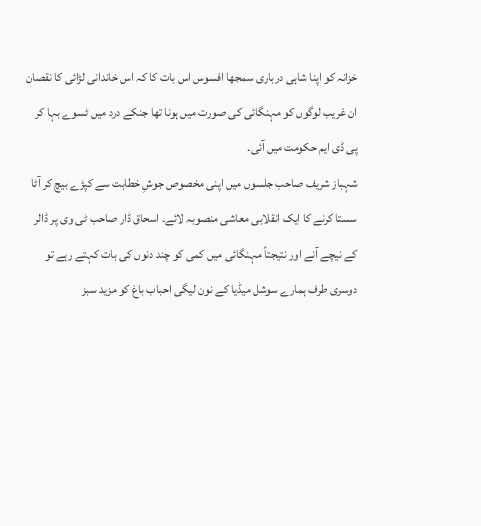خزانہ کو اپنا شاہی درباری سمجھا افسوس اس بات کا کہ اس خاندانی لڑائی کا نقصان ان غریب لوگوں کو مہنگائی کی صورت میں ہونا تھا جنکے درد میں ٹسوے بہا کر پی ڈی ایم حکومت میں آئی۔
شہباز شریف صاحب جلسوں میں اپنی مخصوص جوشِ خطابت سے کپڑے بیچ کر آٹا سستا کرنے کا ایک انقلابی معاشی منصوبہ لائے۔ اسحاق ڈار صاحب ٹی وی پر ڈالر کے نیچے آنے اور نتیجتاً مہنگائی میں کمی کو چند دنوں کی بات کہتے رہے تو دوسری طرف ہمارے سوشل میڈیا کے نون لیگی احباب باغ کو مزید سبز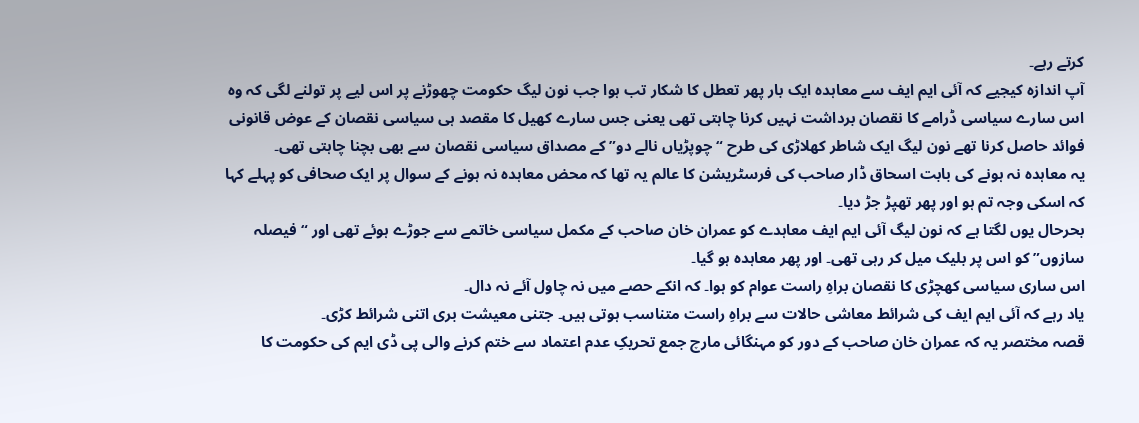کرتے رہے۔
آپ اندازہ کیجیے کہ آئی ایم ایف سے معاہدہ ایک بار پھر تعطل کا شکار تب ہوا جب نون لیگ حکومت چھوڑنے پر اس لیے پر تولنے لگی کہ وہ اس سارے سیاسی ڈرامے کا نقصان برداشت نہیں کرنا چاہتی تھی یعنی جس سارے کھیل کا مقصد ہی سیاسی نقصان کے عوض قانونی فوائد حاصل کرنا تھے نون لیگ ایک شاطر کھلاڑی کی طرح “چوپڑیاں نالے دو” کے مصداق سیاسی نقصان سے بھی بچنا چاہتی تھی۔
یہ معاہدہ نہ ہونے کی بابت اسحاق ڈار صاحب کی فرسٹریشن کا عالم یہ تھا کہ محض معاہدہ نہ ہونے کے سوال پر ایک صحافی کو پہلے کہا کہ اسکی وجہ تم ہو اور پھر تھپڑ جڑ دیا۔
بحرحال یوں لگتا ہے کہ نون لیگ آئی ایم ایف معاہدے کو عمران خان صاحب کے مکمل سیاسی خاتمے سے جوڑے ہوئے تھی اور “فیصلہ سازوں” کو اس پر بلیک میل کر رہی تھی۔ اور پھر معاہدہ ہو گیا۔
اس ساری سیاسی کھچڑی کا نقصان براہِ راست عوام کو ہوا۔ کہ انکے حصے میں نہ چاول آئے نہ دال۔
یاد رہے کہ آئی ایم ایف کی شرائط معاشی حالات سے براہِ راست متناسب ہوتی ہیں۔ جتنی معیشت بری اتنی شرائط کڑی۔
قصہ مختصر یہ کہ عمران خان صاحب کے دور کو مہنگائی مارچ جمع تحریکِ عدم اعتماد سے ختم کرنے والی پی ڈی ایم کی حکومت کا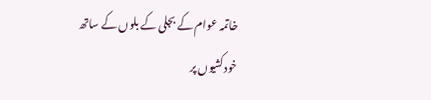خاتمہ عوام کے بجلی کے بلوں کے ساتھ خودکشیوں پر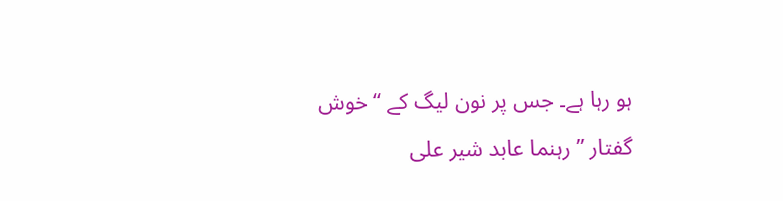ہو رہا ہے۔ جس پر نون لیگ کے “خوش گفتار ” رہنما عابد شیر علی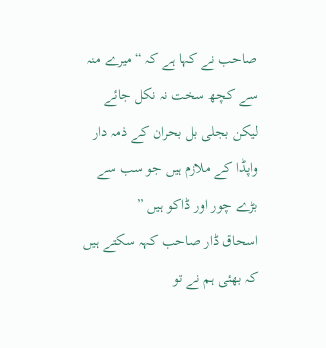صاحب نے کہا ہے کہ “میرے منہ سے کچھ سخت نہ نکل جائے لیکن بجلی بل بحران کے ذمہ دار واپڈا کے ملازم ہیں جو سب سے بڑے چور اور ڈاکو ہیں ”
اسحاق ڈار صاحب کہہ سکتے ہیں کہ بھئی ہم نے تو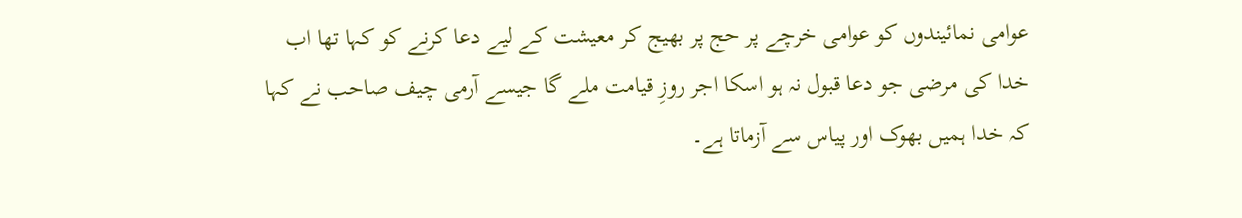عوامی نمائیندوں کو عوامی خرچے پر حج پر بھیج کر معیشت کے لیے دعا کرنے کو کہا تھا اب خدا کی مرضی جو دعا قبول نہ ہو اسکا اجر روزِ قیامت ملے گا جیسے آرمی چیف صاحب نے کہا کہ خدا ہمیں بھوک اور پیاس سے آزماتا ہے۔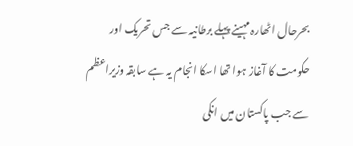بحرحال اٹھارہ مہینے پہلے برطانیہ سے جس تحریک اور حکومت کا آغاز ہوا تھا اسکا انجام یہ ہے سابقہ وزیراعظم سے جب پاکستان میں انکی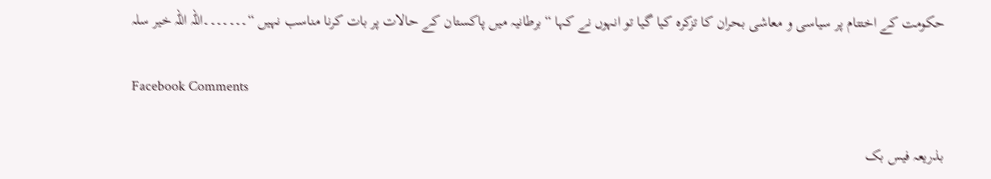حکومت کے اختتام پر سیاسی و معاشی بحران کا تزکرہ کیا گیا تو انہوں نے کہا “برطانیہ میں پاکستان کے حالات پر بات کرنا مناسب نہیں “۔۔۔۔۔۔۔اللہ اللہ خیر سلہ

Facebook Comments

بذریعہ فیس بک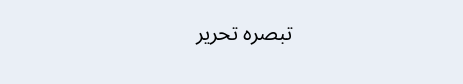تبصرہ تحریر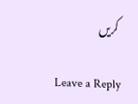کریں

Leave a Reply